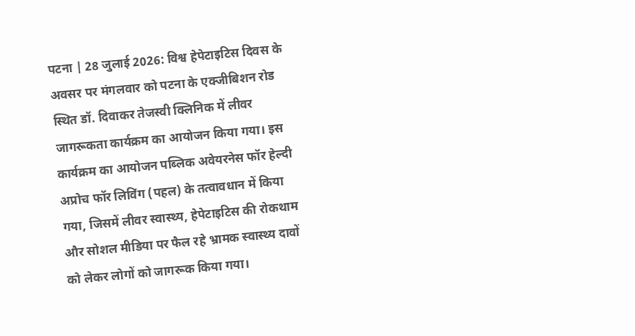पटना | 28 जुलाई 2026: विश्व हेपेटाइटिस दिवस के अवसर पर मंगलवार को पटना के एक्जीबिशन रोड स्थित डॉ. दिवाकर तेजस्वी क्लिनिक में लीवर जागरूकता कार्यक्रम का आयोजन किया गया। इस कार्यक्रम का आयोजन पब्लिक अवेयरनेस फॉर हेल्दी अप्रोच फॉर लिविंग (पहल) के तत्वावधान में किया गया, जिसमें लीवर स्वास्थ्य, हेपेटाइटिस की रोकथाम और सोशल मीडिया पर फैल रहे भ्रामक स्वास्थ्य दावों को लेकर लोगों को जागरूक किया गया।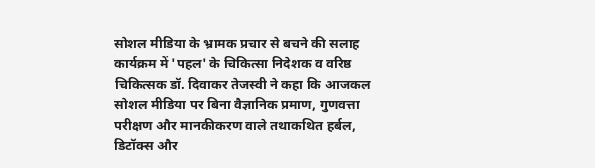सोशल मीडिया के भ्रामक प्रचार से बचने की सलाह
कार्यक्रम में 'पहल' के चिकित्सा निदेशक व वरिष्ठ चिकित्सक डॉ. दिवाकर तेजस्वी ने कहा कि आजकल सोशल मीडिया पर बिना वैज्ञानिक प्रमाण, गुणवत्ता परीक्षण और मानकीकरण वाले तथाकथित हर्बल, डिटॉक्स और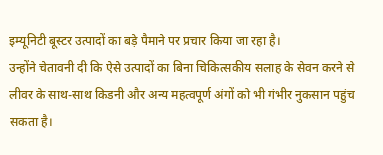इम्यूनिटी बूस्टर उत्पादों का बड़े पैमाने पर प्रचार किया जा रहा है।
उन्होंने चेतावनी दी कि ऐसे उत्पादों का बिना चिकित्सकीय सलाह के सेवन करने से लीवर के साथ-साथ किडनी और अन्य महत्वपूर्ण अंगों को भी गंभीर नुकसान पहुंच सकता है।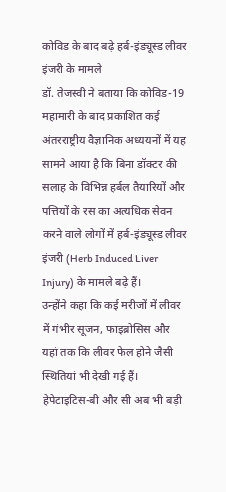कोविड के बाद बढ़े हर्ब-इंड्यूस्ड लीवर इंजरी के मामले
डॉ. तेजस्वी ने बताया कि कोविड-19 महामारी के बाद प्रकाशित कई अंतरराष्ट्रीय वैज्ञानिक अध्ययनों में यह सामने आया है कि बिना डॉक्टर की सलाह के विभिन्न हर्बल तैयारियों और पत्तियों के रस का अत्यधिक सेवन करने वाले लोगों में हर्ब-इंड्यूस्ड लीवर इंजरी (Herb Induced Liver Injury) के मामले बढ़े हैं।
उन्होंने कहा कि कई मरीजों में लीवर में गंभीर सूजन, फाइब्रोसिस और यहां तक कि लीवर फेल होने जैसी स्थितियां भी देखी गई हैं।
हेपेटाइटिस-बी और सी अब भी बड़ी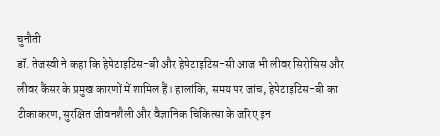चुनौती
डॉ. तेजस्वी ने कहा कि हेपेटाइटिस-बी और हेपेटाइटिस-सी आज भी लीवर सिरोसिस और लीवर कैंसर के प्रमुख कारणों में शामिल हैं। हालांकि, समय पर जांच, हेपेटाइटिस-बी का टीकाकरण, सुरक्षित जीवनशैली और वैज्ञानिक चिकित्सा के जरिए इन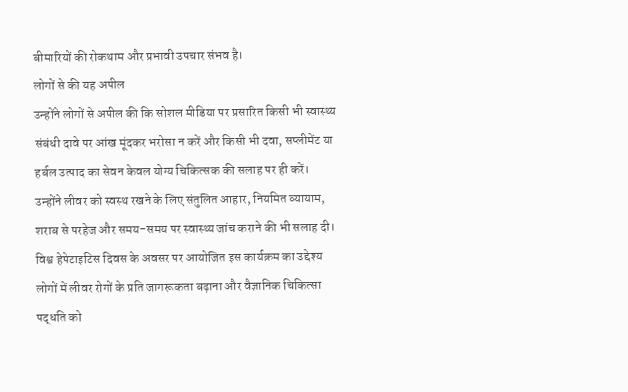बीमारियों की रोकथाम और प्रभावी उपचार संभव है।
लोगों से की यह अपील
उन्होंने लोगों से अपील की कि सोशल मीडिया पर प्रसारित किसी भी स्वास्थ्य संबंधी दावे पर आंख मूंदकर भरोसा न करें और किसी भी दवा, सप्लीमेंट या हर्बल उत्पाद का सेवन केवल योग्य चिकित्सक की सलाह पर ही करें।
उन्होंने लीवर को स्वस्थ रखने के लिए संतुलित आहार, नियमित व्यायाम, शराब से परहेज और समय-समय पर स्वास्थ्य जांच कराने की भी सलाह दी।
विश्व हेपेटाइटिस दिवस के अवसर पर आयोजित इस कार्यक्रम का उद्देश्य लोगों में लीवर रोगों के प्रति जागरूकता बढ़ाना और वैज्ञानिक चिकित्सा पद्धति को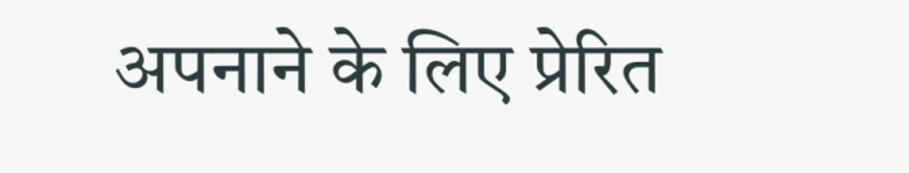अपनाने के लिए प्रेरित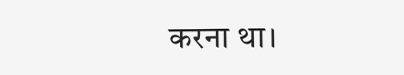करना था।